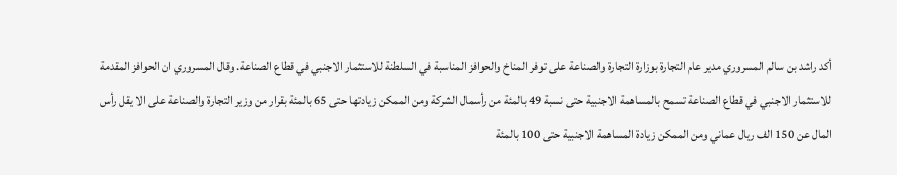أكد راشد بن سالم المسروري مدير عام التجارة بوزارة التجارة والصناعة على توفر المناخ والحوافز المناسبة في السلطنة للاستثمار الاجنبي في قطاع الصناعة. وقال المسروري ان الحوافز المقدمة للاستثمار الاجنبي في قطاع الصناعة تسمح بالمساهمة الاجنبية حتى نسبة 49 بالمئة من رأسمال الشركة ومن الممكن زيادتها حتى 65 بالمئة بقرار من وزير التجارة والصناعة على الا يقل رأس المال عن 150 الف ريال عماني ومن الممكن زيادة المساهمة الاجنبية حتى 100 بالمئة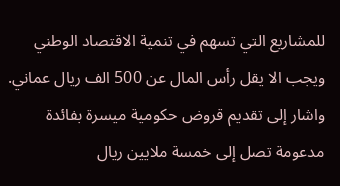للمشاريع التي تسهم في تنمية الاقتصاد الوطني ويجب الا يقل رأس المال عن 500 الف ريال عماني. واشار إلى تقديم قروض حكومية ميسرة بفائدة مدعومة تصل إلى خمسة ملايين ريال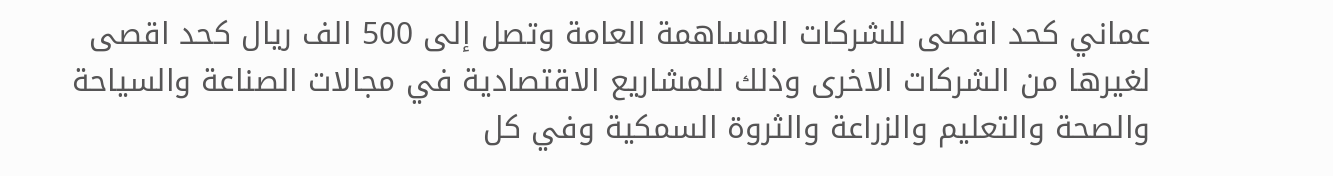عماني كحد اقصى للشركات المساهمة العامة وتصل إلى 500 الف ريال كحد اقصى لغيرها من الشركات الاخرى وذلك للمشاريع الاقتصادية في مجالات الصناعة والسياحة والصحة والتعليم والزراعة والثروة السمكية وفي كل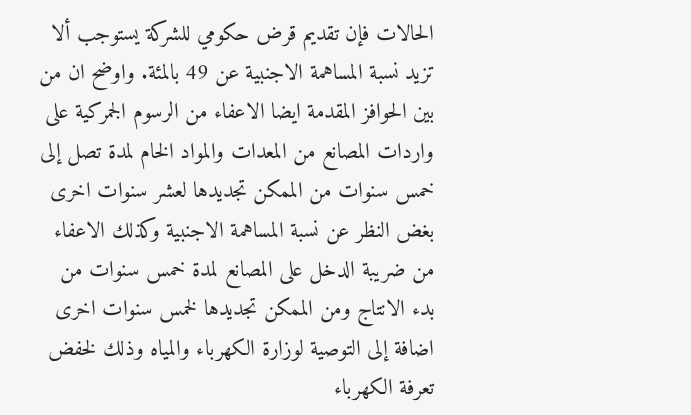الحالات فإن تقديم قرض حكومي للشركة يستوجب ألا تزيد نسبة المساهمة الاجنبية عن 49 بالمئة. واوضح ان من بين الحوافز المقدمة ايضا الاعفاء من الرسوم الجمركية على واردات المصانع من المعدات والمواد الخام لمدة تصل إلى خمس سنوات من الممكن تجديدها لعشر سنوات اخرى بغض النظر عن نسبة المساهمة الاجنبية وكذلك الاعفاء من ضريبة الدخل على المصانع لمدة خمس سنوات من بدء الانتاج ومن الممكن تجديدها لخمس سنوات اخرى اضافة إلى التوصية لوزارة الكهرباء والمياه وذلك لخفض تعرفة الكهرباء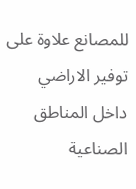للمصانع علاوة على توفير الاراضي داخل المناطق الصناعية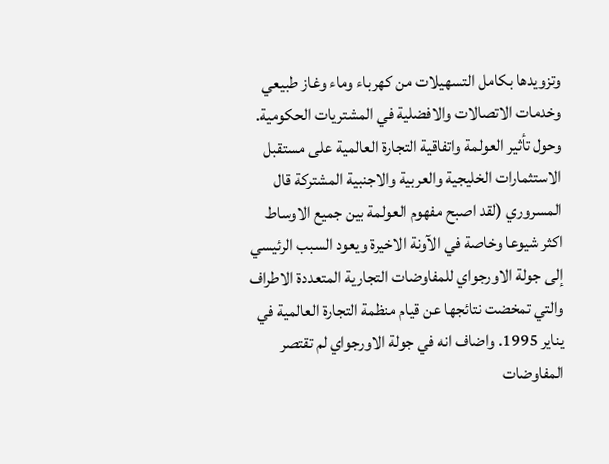وتزويدها بكامل التسهيلات من كهرباء وماء وغاز طبيعي وخدمات الاتصالات والافضلية في المشتريات الحكومية. وحول تأثير العولمة واتفاقية التجارة العالمية على مستقبل الاستثمارات الخليجية والعربية والاجنبية المشتركة قال المسروري (لقد اصبح مفهوم العولمة بين جميع الاوساط اكثر شيوعا وخاصة في الآونة الاخيرة ويعود السبب الرئيسي إلى جولة الاورجواي للمفاوضات التجارية المتعددة الاطراف والتي تمخضت نتائجها عن قيام منظمة التجارة العالمية في يناير 1995. واضاف انه في جولة الاورجواي لم تقتصر المفاوضات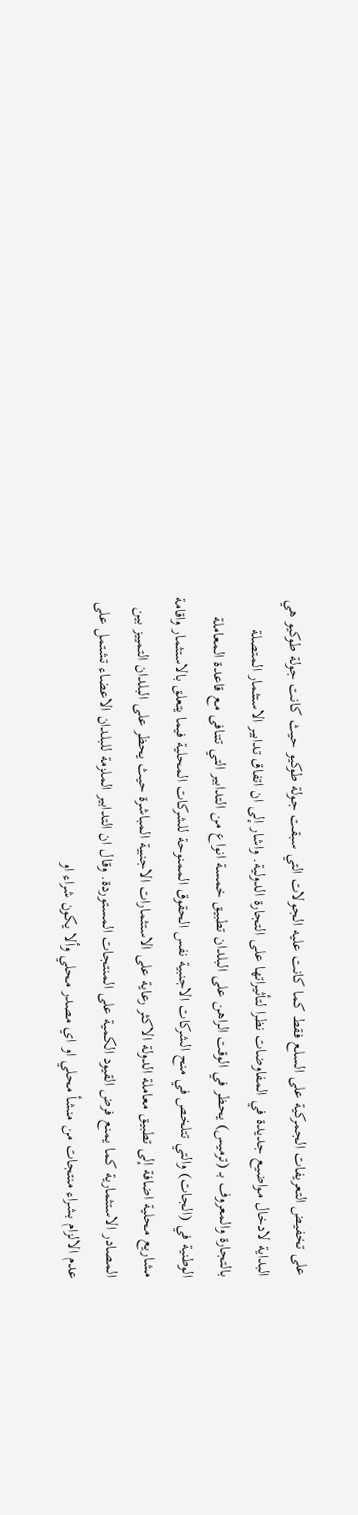على تخفيض التعريفات الجمركية على السلع فقط كما كانت عليه الجولات التي سبقت جولة طوكيو حيث كانت جولة طوكيو هي البداية لادخال مواضيع جديدة في المفاوضات نظرا لتأثيراتها على التجارة الدولية. واشار إلى ان اتفاق تدابير الاستثمار المتصلة بالتجارة والمعروف بـ (ترميس) يحظر في الوقت الراهن على البلدان تطبيق خمسة انواع من التدابير التي تتنافى مع قاعدة المعاملة الوطنية في (الجات) والتي تتلخص في منح الشركات الاجنبية نفس الحقوق الممنوحة للشركات المحلية فيما يتعلق بالاستثمار واقامة مشاريع محلية اضافة إلى تطبيق معاملة الدولة الاكثر رعاية على الاستثمارات الاجنبية المباشرة حيث يحظر على البلدان التمييز بين المصادر الاستثمارية كما يمنع فرض القيود الكمية على المنتجات المستوردة. وقال ان التدابير الملزمة للبلدان الاعضاء تشتمل على عدم الالزام بشراء منتجات من منشأ محلي او اي مصدر محلي وألا يكون شراء او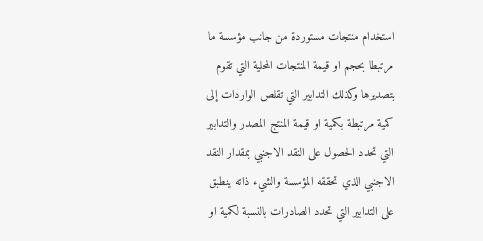استخدام منتجات مستوردة من جانب مؤسسة ما مرتبطا بحجم او قيمة المنتجات المحلية التي تقوم بتصديرها وكذلك التدابير التي تقلص الواردات إلى كمية مرتبطة بكمية او قيمة المنتج المصدر والتدابير التي تحدد الحصول على النقد الاجنبي بمقدار النقد الاجنبي الذي تحققه المؤسسة والشيء ذاته ينطبق على التدابير التي تحدد الصادرات بالنسبة لكمية او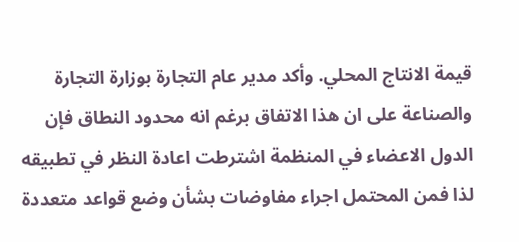قيمة الانتاج المحلي. وأكد مدير عام التجارة بوزارة التجارة والصناعة على ان هذا الاتفاق برغم انه محدود النطاق فإن الدول الاعضاء في المنظمة اشترطت اعادة النظر في تطبيقه لذا فمن المحتمل اجراء مفاوضات بشأن وضع قواعد متعددة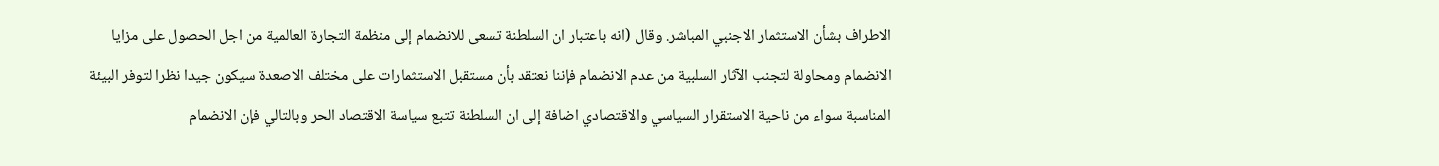الاطراف بشأن الاستثمار الاجنبي المباشر. وقال (انه باعتبار ان السلطنة تسعى للانضمام إلى منظمة التجارة العالمية من اجل الحصول على مزايا الانضمام ومحاولة لتجنب الآثار السلبية من عدم الانضمام فإننا نعتقد بأن مستقبل الاستثمارات على مختلف الاصعدة سيكون جيدا نظرا لتوفر البيئة المناسبة سواء من ناحية الاستقرار السياسي والاقتصادي اضافة إلى ان السلطنة تتبع سياسة الاقتصاد الحر وبالتالي فإن الانضمام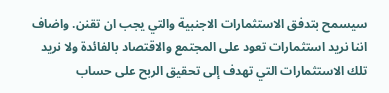سيسمح بتدفق الاستثمارات الاجنبية والتي يجب ان تقنن. واضاف اننا نريد استثمارات تعود على المجتمع والاقتصاد بالفائدة ولا نريد تلك الاستثمارات التي تهدف إلى تحقيق الربح على حساب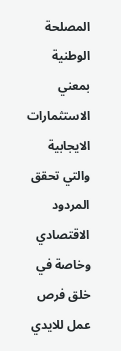المصلحة الوطنية بمعني الاستثمارات الايجابية والتي تحقق المردود الاقتصادي وخاصة في خلق فرص عمل للايدي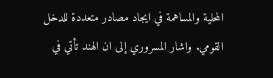المحلية والمساهمة في ايجاد مصادر متعددة للدخل القومي. واشار المسروري إلى ان الهند تأتي في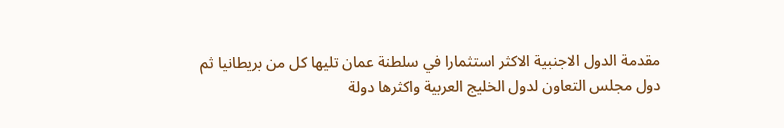مقدمة الدول الاجنبية الاكثر استثمارا في سلطنة عمان تليها كل من بريطانيا ثم دول مجلس التعاون لدول الخليج العربية واكثرها دولة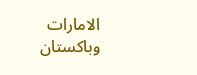الامارات وباكستان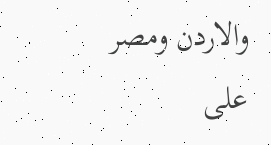والاردن ومصر على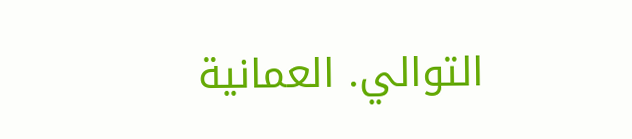التوالي. العمانية